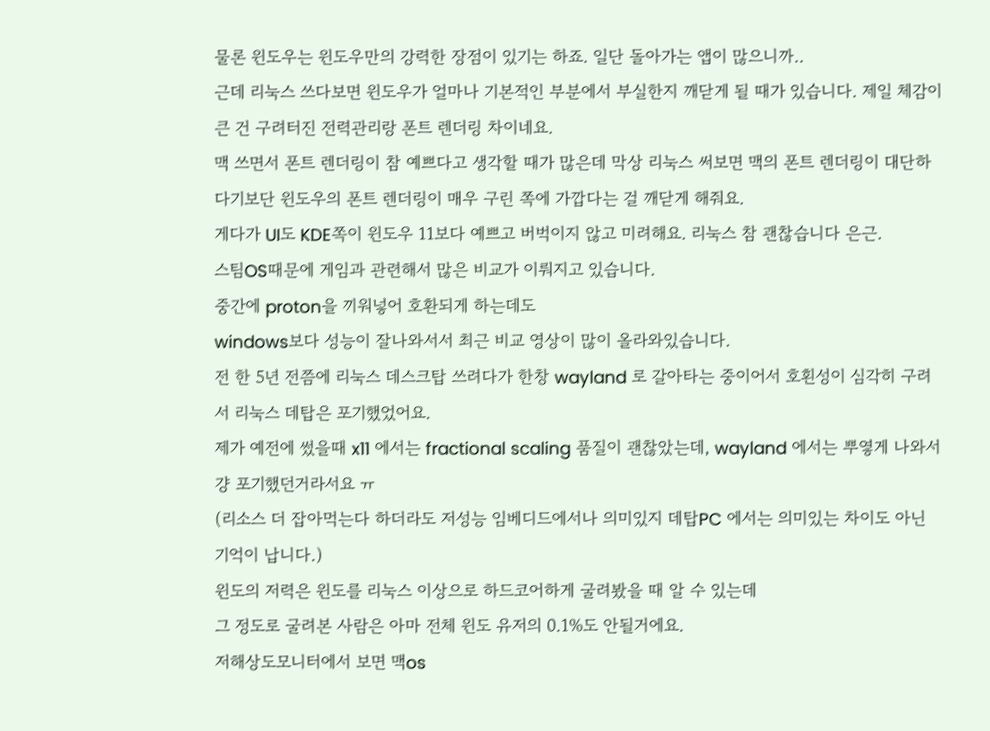물론 윈도우는 윈도우만의 강력한 장점이 있기는 하죠. 일단 돌아가는 앱이 많으니까..
근데 리눅스 쓰다보면 윈도우가 얼마나 기본적인 부분에서 부실한지 깨닫게 될 때가 있습니다. 제일 체감이 큰 건 구려터진 전력관리랑 폰트 렌더링 차이네요.
맥 쓰면서 폰트 렌더링이 참 예쁘다고 생각할 때가 많은데 막상 리눅스 써보면 맥의 폰트 렌더링이 대단하다기보단 윈도우의 폰트 렌더링이 매우 구린 쪽에 가깝다는 걸 깨닫게 해줘요.
게다가 UI도 KDE쪽이 윈도우 11보다 예쁘고 버벅이지 않고 미려해요. 리눅스 참 괜찮습니다 은근.
스팀OS때문에 게임과 관련해서 많은 비교가 이뤄지고 있습니다.
중간에 proton을 끼워넣어 호환되게 하는데도
windows보다 성능이 잘나와서서 최근 비교 영상이 많이 올라와있습니다.
전 한 5년 전쯤에 리눅스 데스크탑 쓰려다가 한창 wayland 로 갈아타는 중이어서 호횐성이 심각히 구려서 리눅스 데탑은 포기했었어요.
제가 예전에 썼을때 x11 에서는 fractional scaling 품질이 괜찮았는데, wayland 에서는 뿌옇게 나와서 걍 포기했던거라서요 ㅠ
(리소스 더 잡아먹는다 하더라도 저성능 임베디드에서나 의미있지 데탑PC 에서는 의미있는 차이도 아닌 기억이 납니다.)
윈도의 저력은 윈도를 리눅스 이상으로 하드코어하게 굴려봤을 때 알 수 있는데
그 정도로 굴려본 사람은 아마 전체 윈도 유저의 0.1%도 안될거에요.
저해상도모니터에서 보면 맥os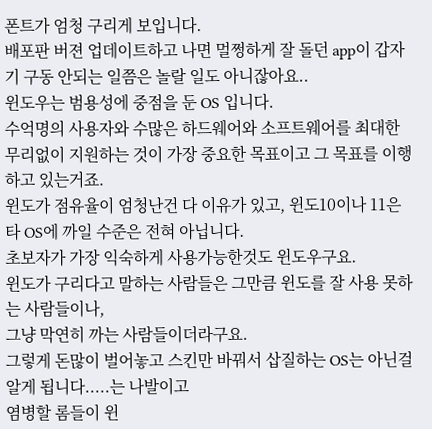폰트가 엄청 구리게 보입니다.
배포판 버젼 업데이트하고 나면 멀쩡하게 잘 돌던 app이 갑자기 구동 안되는 일쯤은 놀랄 일도 아니잖아요..
윈도우는 범용성에 중점을 둔 OS 입니다.
수억명의 사용자와 수많은 하드웨어와 소프트웨어를 최대한 무리없이 지원하는 것이 가장 중요한 목표이고 그 목표를 이행하고 있는거죠.
윈도가 점유율이 엄청난건 다 이유가 있고, 윈도10이나 11은 타 OS에 까일 수준은 전혀 아닙니다.
초보자가 가장 익숙하게 사용가능한것도 윈도우구요.
윈도가 구리다고 말하는 사람들은 그만큼 윈도를 잘 사용 못하는 사람들이나,
그냥 막연히 까는 사람들이더라구요.
그렇게 돈많이 벌어놓고 스킨만 바꿔서 삽질하는 OS는 아닌걸 알게 됩니다.....는 나발이고
염병할 롬들이 윈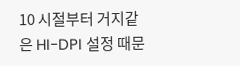10 시절부터 거지같은 HI-DPI 설정 때문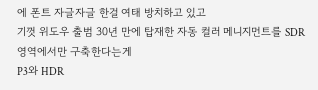에 폰트 자글자글 한걸 여태 방치하고 있고
기껏 위도우 출범 30년 만에 탑재한 자동 컬러 메니지먼트를 SDR 영역에서만 구축한다는게
P3와 HDR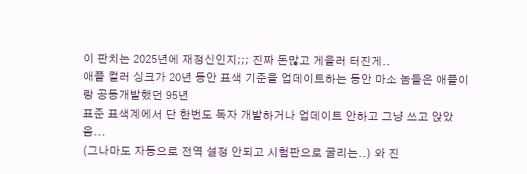이 판치는 2025년에 재정신인지;;; 진짜 돈많고 게을러 터진게..
애플 컬러 싱크가 20년 동안 표색 기준을 업데이트하는 동안 마소 놈들은 애플이랑 공동개발했던 95년
표준 표색계에서 단 한번도 독자 개발하거나 업데이트 안하고 그냥 쓰고 앉았음...
(그나마도 자동으로 전역 설정 안되고 시험판으로 굴리는..) 와 진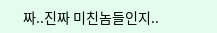짜..진짜 미친놈들인지..